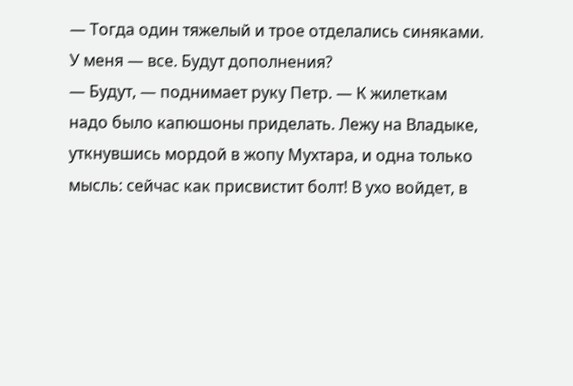— Тогда один тяжелый и трое отделались синяками. У меня — все. Будут дополнения?
— Будут, — поднимает руку Петр. — К жилеткам надо было капюшоны приделать. Лежу на Владыке, уткнувшись мордой в жопу Мухтара, и одна только мысль: сейчас как присвистит болт! В ухо войдет, в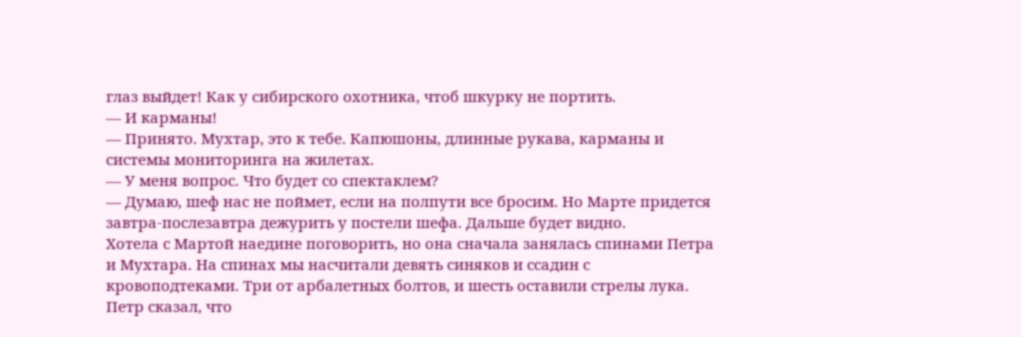глаз выйдет! Как у сибирского охотника, чтоб шкурку не портить.
— И карманы!
— Принято. Мухтар, это к тебе. Капюшоны, длинные рукава, карманы и системы мониторинга на жилетах.
— У меня вопрос. Что будет со спектаклем?
— Думаю, шеф нас не поймет, если на полпути все бросим. Но Марте придется завтра-послезавтра дежурить у постели шефа. Дальше будет видно.
Хотела с Мартой наедине поговорить, но она сначала занялась спинами Петра и Мухтара. На спинах мы насчитали девять синяков и ссадин с кровоподтеками. Три от арбалетных болтов, и шесть оставили стрелы лука. Петр сказал, что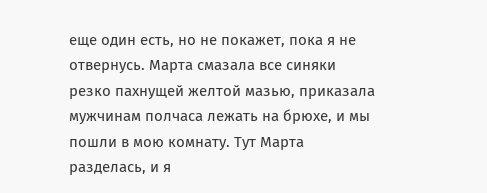еще один есть, но не покажет, пока я не отвернусь. Марта смазала все синяки резко пахнущей желтой мазью, приказала мужчинам полчаса лежать на брюхе, и мы пошли в мою комнату. Тут Марта разделась, и я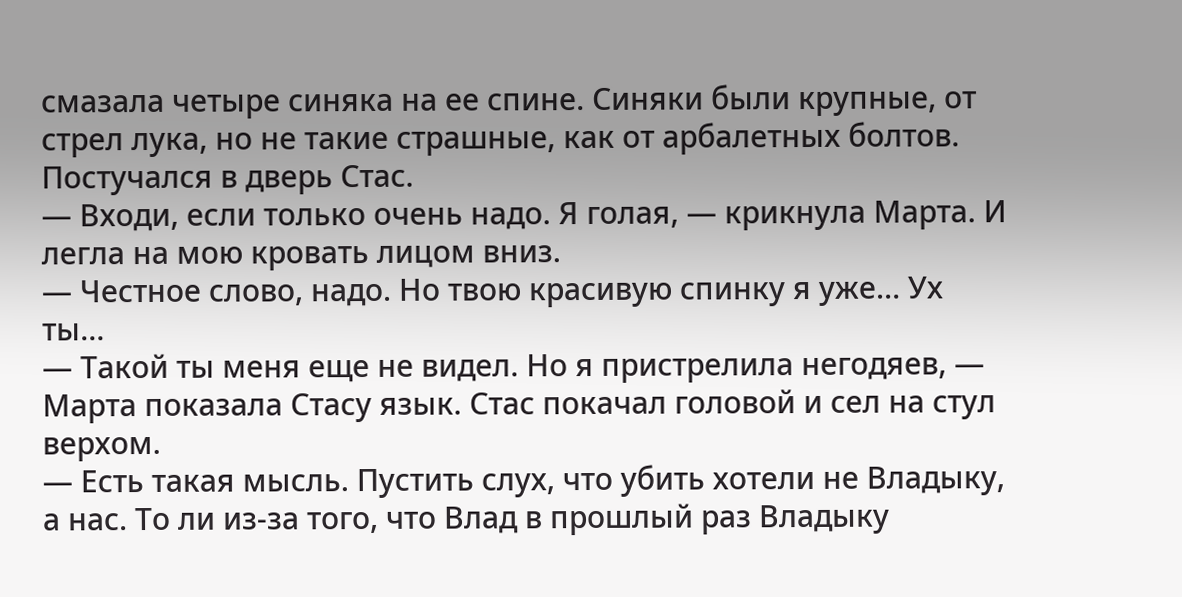смазала четыре синяка на ее спине. Синяки были крупные, от стрел лука, но не такие страшные, как от арбалетных болтов.
Постучался в дверь Стас.
— Входи, если только очень надо. Я голая, — крикнула Марта. И легла на мою кровать лицом вниз.
— Честное слово, надо. Но твою красивую спинку я уже… Ух ты…
— Такой ты меня еще не видел. Но я пристрелила негодяев, — Марта показала Стасу язык. Стас покачал головой и сел на стул верхом.
— Есть такая мысль. Пустить слух, что убить хотели не Владыку, а нас. То ли из-за того, что Влад в прошлый раз Владыку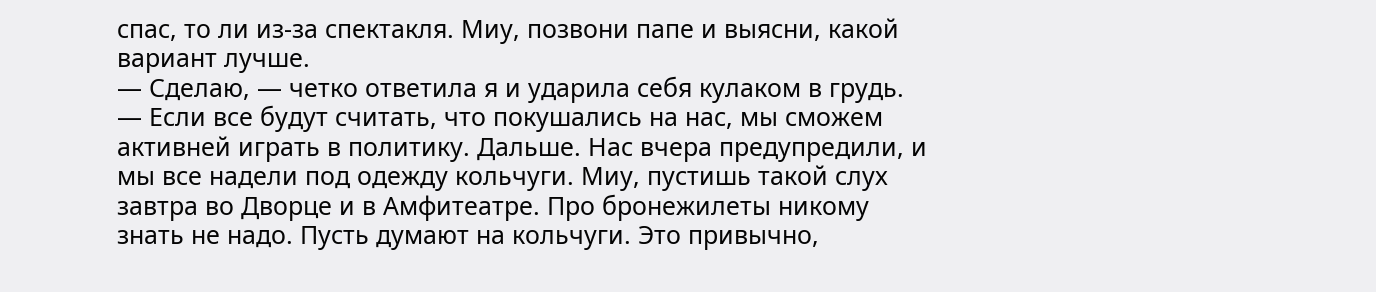спас, то ли из-за спектакля. Миу, позвони папе и выясни, какой вариант лучше.
— Сделаю, — четко ответила я и ударила себя кулаком в грудь.
— Если все будут считать, что покушались на нас, мы сможем активней играть в политику. Дальше. Нас вчера предупредили, и мы все надели под одежду кольчуги. Миу, пустишь такой слух завтра во Дворце и в Амфитеатре. Про бронежилеты никому знать не надо. Пусть думают на кольчуги. Это привычно,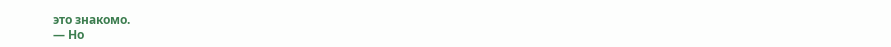это знакомо.
— Но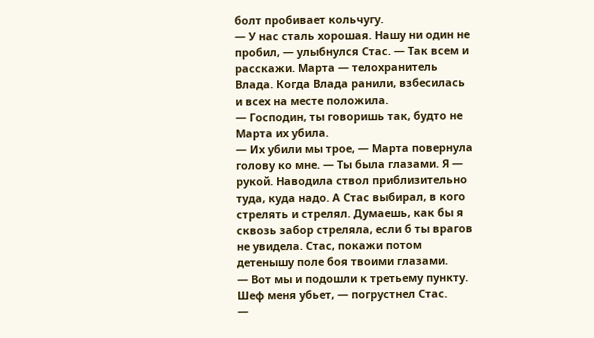болт пробивает кольчугу.
— У нас сталь хорошая. Нашу ни один не пробил, — улыбнулся Стас. — Так всем и расскажи. Марта — телохранитель Влада. Когда Влада ранили, взбесилась и всех на месте положила.
— Господин, ты говоришь так, будто не Марта их убила.
— Их убили мы трое, — Марта повернула голову ко мне. — Ты была глазами. Я — рукой. Наводила ствол приблизительно туда, куда надо. А Стас выбирал, в кого стрелять и стрелял. Думаешь, как бы я сквозь забор стреляла, если б ты врагов не увидела. Стас, покажи потом детенышу поле боя твоими глазами.
— Вот мы и подошли к третьему пункту. Шеф меня убьет, — погрустнел Стас.
—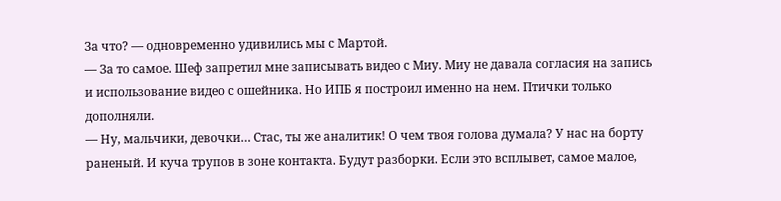За что? — одновременно удивились мы с Мартой.
— За то самое. Шеф запретил мне записывать видео с Миу. Миу не давала согласия на запись и использование видео с ошейника. Но ИПБ я построил именно на нем. Птички только дополняли.
— Ну, мальчики, девочки… Стас, ты же аналитик! О чем твоя голова думала? У нас на борту раненый. И куча трупов в зоне контакта. Будут разборки. Если это всплывет, самое малое,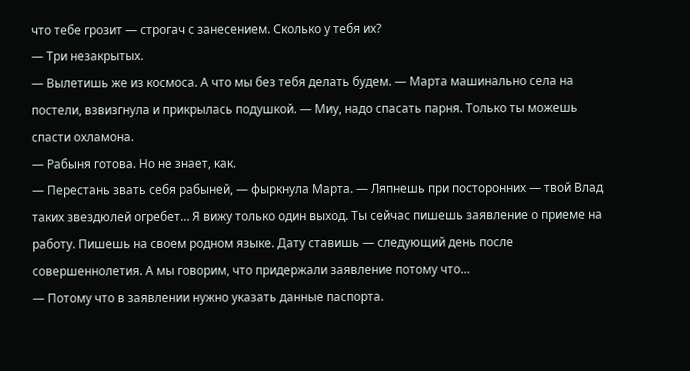что тебе грозит — строгач с занесением. Сколько у тебя их?
— Три незакрытых.
— Вылетишь же из космоса. А что мы без тебя делать будем. — Марта машинально села на постели, взвизгнула и прикрылась подушкой. — Миу, надо спасать парня. Только ты можешь спасти охламона.
— Рабыня готова. Но не знает, как.
— Перестань звать себя рабыней, — фыркнула Марта. — Ляпнешь при посторонних — твой Влад таких звездюлей огребет… Я вижу только один выход. Ты сейчас пишешь заявление о приеме на работу. Пишешь на своем родном языке. Дату ставишь — следующий день после совершеннолетия. А мы говорим, что придержали заявление потому что…
— Потому что в заявлении нужно указать данные паспорта.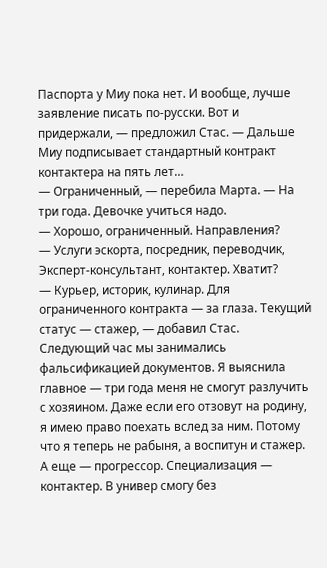Паспорта у Миу пока нет. И вообще, лучше заявление писать по-русски. Вот и придержали, — предложил Стас. — Дальше Миу подписывает стандартный контракт контактера на пять лет…
— Ограниченный, — перебила Марта. — На три года. Девочке учиться надо.
— Хорошо, ограниченный. Направления?
— Услуги эскорта, посредник, переводчик, Эксперт-консультант, контактер. Хватит?
— Курьер, историк, кулинар. Для ограниченного контракта — за глаза. Текущий статус — стажер, — добавил Стас.
Следующий час мы занимались фальсификацией документов. Я выяснила главное — три года меня не смогут разлучить с хозяином. Даже если его отзовут на родину, я имею право поехать вслед за ним. Потому что я теперь не рабыня, а воспитун и стажер. А еще — прогрессор. Специализация — контактер. В универ смогу без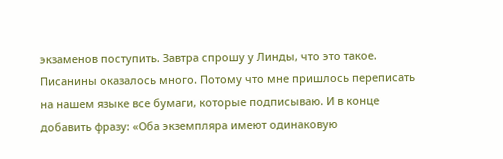экзаменов поступить. Завтра спрошу у Линды, что это такое.
Писанины оказалось много. Потому что мне пришлось переписать на нашем языке все бумаги, которые подписываю. И в конце добавить фразу: «Оба экземпляра имеют одинаковую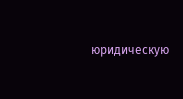юридическую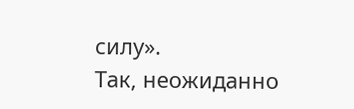силу».
Так, неожиданно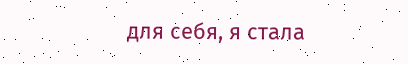для себя, я стала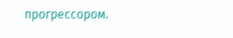прогрессором.